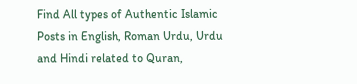Find All types of Authentic Islamic Posts in English, Roman Urdu, Urdu and Hindi related to Quran,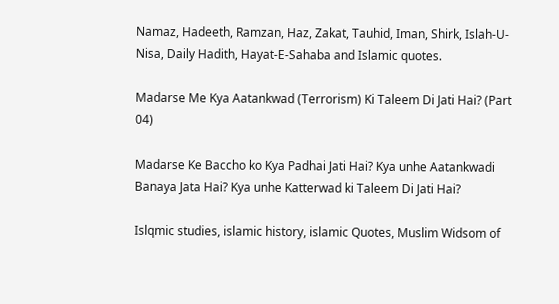Namaz, Hadeeth, Ramzan, Haz, Zakat, Tauhid, Iman, Shirk, Islah-U-Nisa, Daily Hadith, Hayat-E-Sahaba and Islamic quotes.

Madarse Me Kya Aatankwad (Terrorism) Ki Taleem Di Jati Hai? (Part 04)

Madarse Ke Baccho ko Kya Padhai Jati Hai? Kya unhe Aatankwadi Banaya Jata Hai? Kya unhe Katterwad ki Taleem Di Jati Hai?

Islqmic studies, islamic history, islamic Quotes, Muslim Widsom of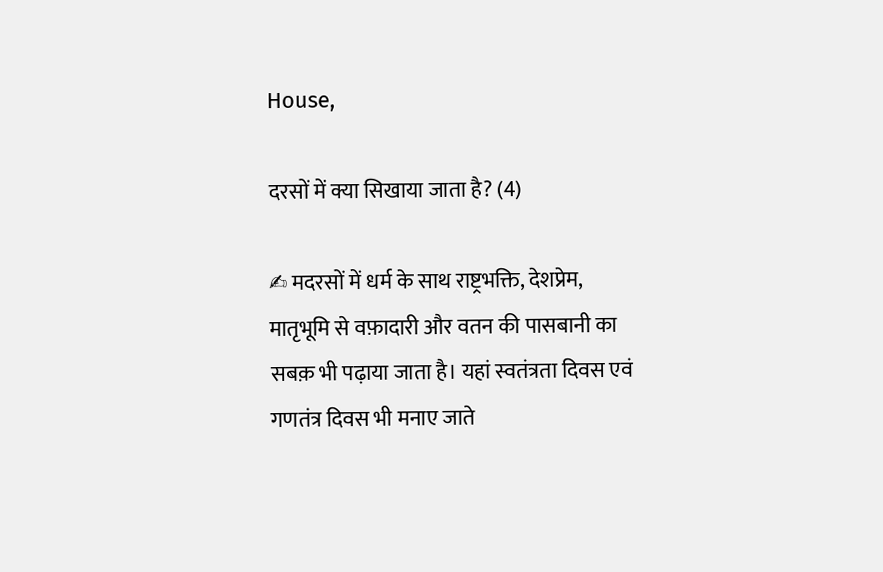House,

दरसों में क्या सिखाया जाता है? (4)

✍ मदरसों में धर्म के साथ राष्ट्रभक्ति, देशप्रेम, मातृभूमि से वफ़ादारी और वतन की पासबानी का सबक़ भी पढ़ाया जाता है। यहां स्वतंत्रता दिवस एवं गणतंत्र दिवस भी मनाए जाते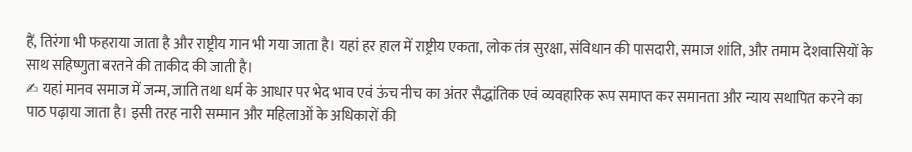हैं, तिरंगा भी फहराया जाता है और राष्ट्रीय गान भी गया जाता है। यहां हर हाल में राष्ट्रीय एकता, लोक तंत्र सुरक्षा, संविधान की पासदारी, समाज शांति, और तमाम देशवासियों के साथ सहिष्णुता बरतने की ताकीद की जाती है।
✍ यहां मानव समाज में जन्म, जाति तथा धर्म के आधार पर भेद भाव एवं ऊंच नीच का अंतर सैद्धांतिक एवं व्यवहारिक रूप समाप्त कर समानता और न्याय सथापित करने का पाठ पढ़ाया जाता है। इसी तरह नारी सम्मान और महिलाओं के अधिकारों की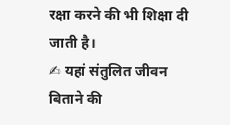रक्षा करने की भी शिक्षा दी जाती है।
✍ यहां संतुलित जीवन बिताने की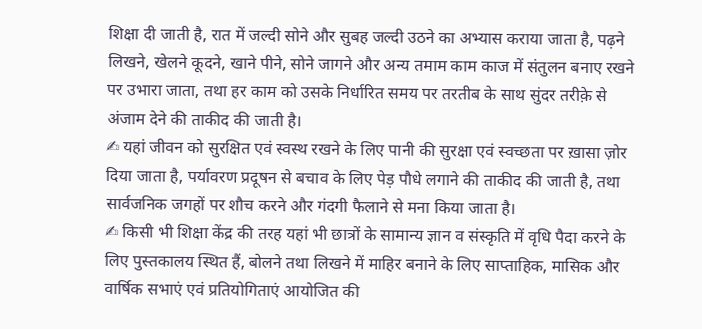शिक्षा दी जाती है, रात में जल्दी सोने और सुबह जल्दी उठने का अभ्यास कराया जाता है, पढ़ने लिखने, खेलने कूदने, खाने पीने, सोने जागने और अन्य तमाम काम काज में संतुलन बनाए रखने पर उभारा जाता, तथा हर काम को उसके निर्धारित समय पर तरतीब के साथ सुंदर तरीक़े से अंजाम देने की ताकीद की जाती है।
✍ यहां जीवन को सुरक्षित एवं स्वस्थ रखने के लिए पानी की सुरक्षा एवं स्वच्छता पर ख़ासा ज़ोर दिया जाता है, पर्यावरण प्रदूषन से बचाव के लिए पेड़ पौधे लगाने की ताकीद की जाती है, तथा सार्वजनिक जगहों पर शौच करने और गंदगी फैलाने से मना किया जाता है।
✍ किसी भी शिक्षा केंद्र की तरह यहां भी छात्रों के सामान्य ज्ञान व संस्कृति में वृधि पैदा करने के लिए पुस्तकालय स्थित हैं, बोलने तथा लिखने में माहिर बनाने के लिए साप्ताहिक, मासिक और वार्षिक सभाएं एवं प्रतियोगिताएं आयोजित की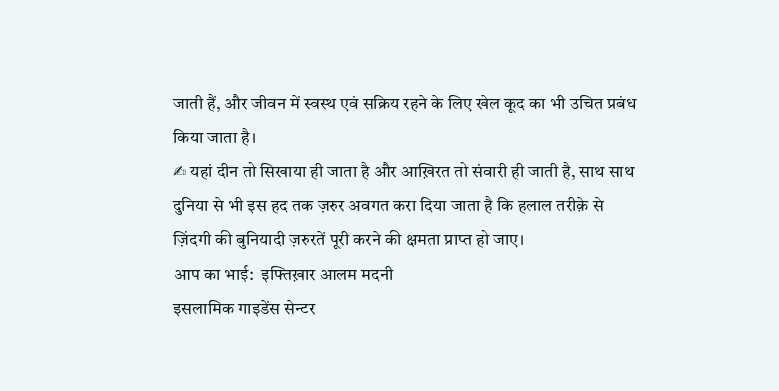जाती हैं, और जीवन में स्वस्थ एवं सक्रिय रहने के लिए खेल कूद का भी उचित प्रबंध किया जाता है।
✍ यहां दीन तो सिखाया ही जाता है और आख़िरत तो संवारी ही जाती है, साथ साथ दुनिया से भी इस हद तक ज़रुर अवगत करा दिया जाता है कि हलाल तरीक़े से ज़िंदगी की बुनियादी ज़रुरतें पूरी करने की क्षमता प्राप्त हो जाए।
आप का भाई:  इफ्तिख़ार आलम मदनी
इसलामिक गाइडेंस सेन्टर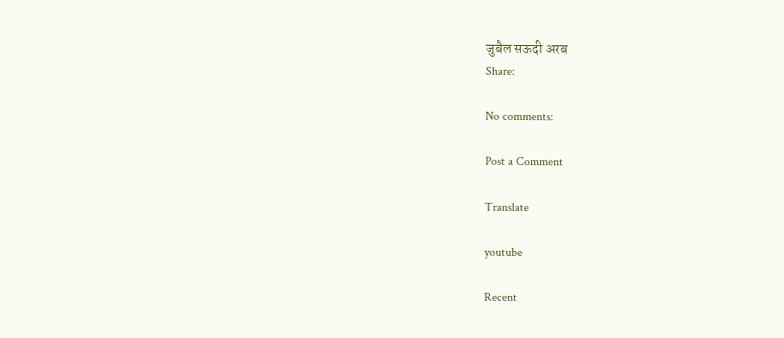जुबैल सऊदी अरब
Share:

No comments:

Post a Comment

Translate

youtube

Recent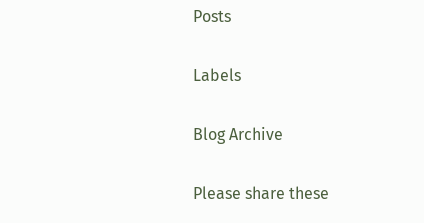Posts

Labels

Blog Archive

Please share these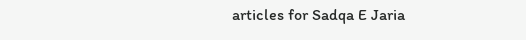articles for Sadqa E Jaria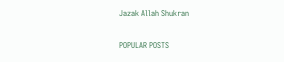Jazak Allah Shukran

POPULAR POSTS